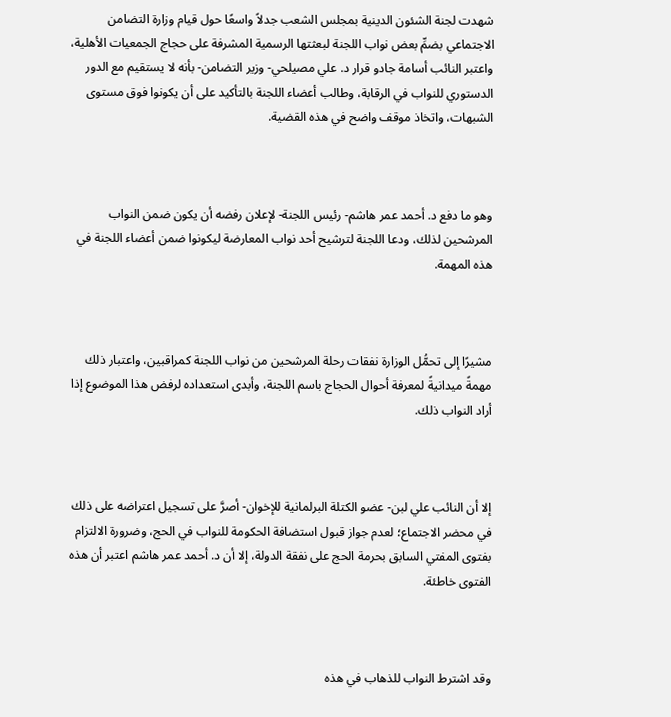شهدت لجنة الشئون الدينية بمجلس الشعب جدلاً واسعًا حول قيام وزارة التضامن الاجتماعي بضمِّ بعض نواب اللجنة لبعثتها الرسمية المشرفة على حجاج الجمعيات الأهلية، واعتبر النائب أسامة جادو قرار د. علي مصيلحي- وزير التضامن- بأنه لا يستقيم مع الدور الدستوري للنواب في الرقابة، وطالب أعضاء اللجنة بالتأكيد على أن يكونوا فوق مستوى الشبهات، واتخاذ موقف واضح في هذه القضية.



وهو ما دفع د. أحمد عمر هاشم- رئيس اللجنة- لإعلان رفضه أن يكون ضمن النواب المرشحين لذلك، ودعا اللجنة لترشيح أحد نواب المعارضة ليكونوا ضمن أعضاء اللجنة في هذه المهمة.



مشيرًا إلى تحمُّل الوزارة نفقات رحلة المرشحين من نواب اللجنة كمراقبين، واعتبار ذلك مهمةً ميدانيةً لمعرفة أحوال الحجاج باسم اللجنة، وأبدى استعداده لرفض هذا الموضوع إذا أراد النواب ذلك.



إلا أن النائب علي لبن- عضو الكتلة البرلمانية للإخوان- أصرَّ على تسجيل اعتراضه على ذلك في محضر الاجتماع؛ لعدم جواز قبول استضافة الحكومة للنواب في الحج، وضرورة الالتزام بفتوى المفتي السابق بحرمة الحج على نفقة الدولة، إلا أن د. أحمد عمر هاشم اعتبر أن هذه الفتوى خاطئة.



وقد اشترط النواب للذهاب في هذه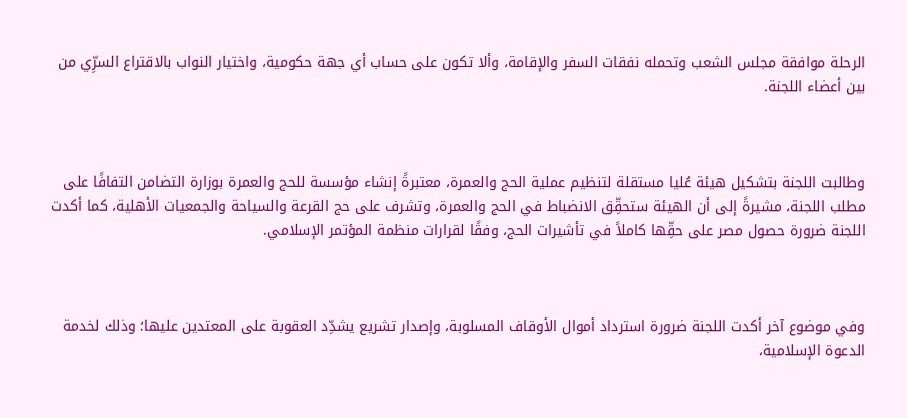الرحلة موافقة مجلس الشعب وتحمله نفقات السفر والإقامة، وألا تكون على حساب أي جهة حكومية، واختيار النواب بالاقتراع السرِّي من بين أعضاء اللجنة.



وطالبت اللجنة بتشكيل هيئة عُليا مستقلة لتنظيم عملية الحج والعمرة، معتبرةً إنشاء مؤسسة للحج والعمرة بوزارة التضامن التفافًا على مطلب اللجنة، مشيرةً إلى أن الهيئة ستحقِّق الانضباط في الحج والعمرة، وتشرف على حج القرعة والسياحة والجمعيات الأهلية، كما أكدت اللجنة ضرورة حصول مصر على حقِّها كاملاً في تأشيرات الحج، وفقًا لقرارات منظمة المؤتمر الإسلامي.



وفي موضوع آخر أكدت اللجنة ضرورة استرداد أموال الأوقاف المسلوبة، وإصدار تشريع يشدِّد العقوبة على المعتدين عليها؛ وذلك لخدمة الدعوة الإسلامية،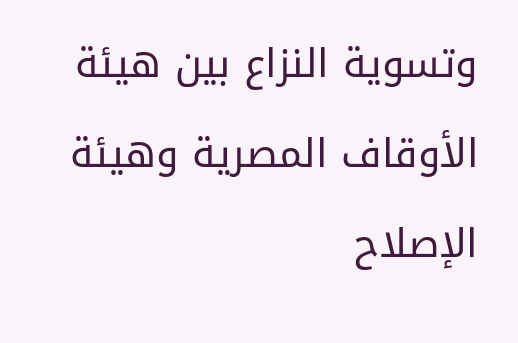وتسوية النزاع بين هيئة الأوقاف المصرية وهيئة الإصلاح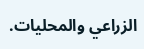الزراعي والمحليات.